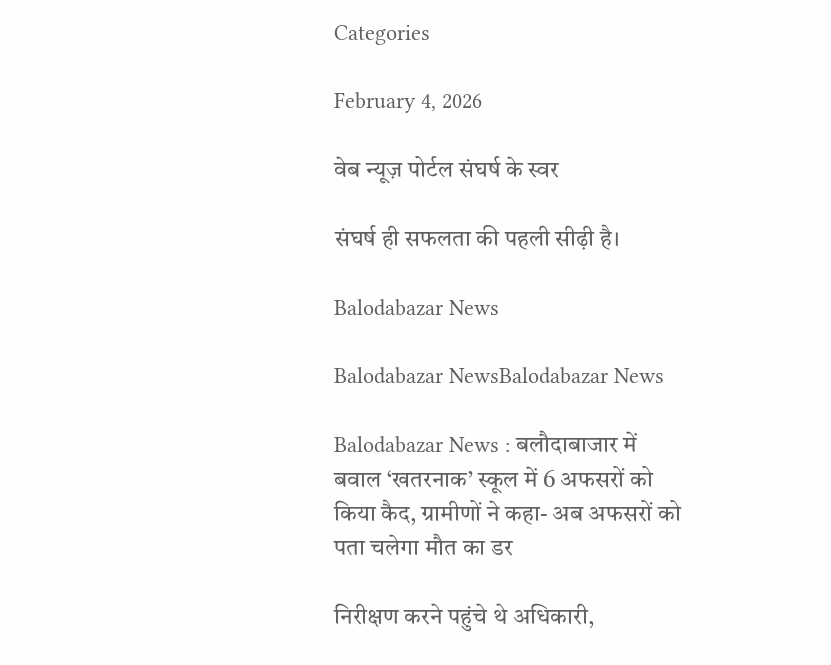Categories

February 4, 2026

वेब न्यूज़ पोर्टल संघर्ष के स्वर

संघर्ष ही सफलता की पहली सीढ़ी है।

Balodabazar News

Balodabazar NewsBalodabazar News

Balodabazar News : बलौदाबाजार में बवाल ‘खतरनाक’ स्कूल में 6 अफसरों को किया कैद, ग्रामीणों ने कहा- अब अफसरों को पता चलेगा मौत का डर

निरीक्षण करने पहुंचे थे अधिकारी,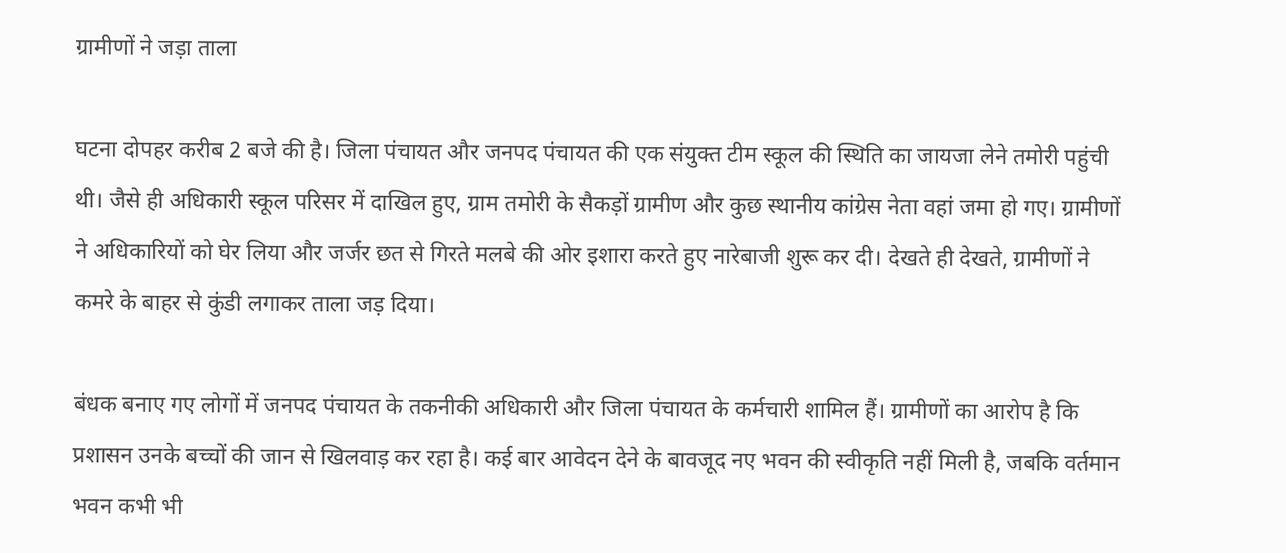ग्रामीणों ने जड़ा ताला

घटना दोपहर करीब 2 बजे की है। जिला पंचायत और जनपद पंचायत की एक संयुक्त टीम स्कूल की स्थिति का जायजा लेने तमोरी पहुंची थी। जैसे ही अधिकारी स्कूल परिसर में दाखिल हुए, ग्राम तमोरी के सैकड़ों ग्रामीण और कुछ स्थानीय कांग्रेस नेता वहां जमा हो गए। ग्रामीणों ने अधिकारियों को घेर लिया और जर्जर छत से गिरते मलबे की ओर इशारा करते हुए नारेबाजी शुरू कर दी। देखते ही देखते, ग्रामीणों ने कमरे के बाहर से कुंडी लगाकर ताला जड़ दिया।

बंधक बनाए गए लोगों में जनपद पंचायत के तकनीकी अधिकारी और जिला पंचायत के कर्मचारी शामिल हैं। ग्रामीणों का आरोप है कि प्रशासन उनके बच्चों की जान से खिलवाड़ कर रहा है। कई बार आवेदन देने के बावजूद नए भवन की स्वीकृति नहीं मिली है, जबकि वर्तमान भवन कभी भी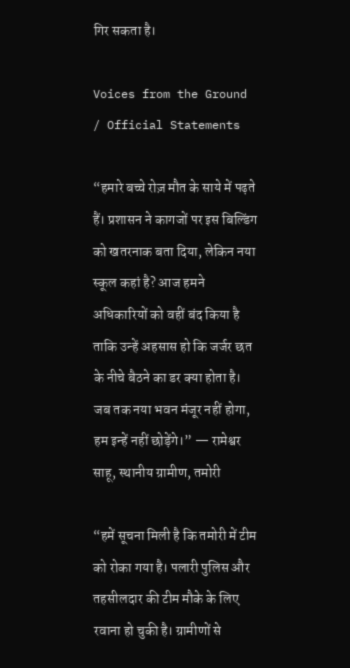गिर सकता है।

Voices from the Ground / Official Statements

“हमारे बच्चे रोज़ मौत के साये में पढ़ते हैं। प्रशासन ने कागजों पर इस बिल्डिंग को खतरनाक बता दिया, लेकिन नया स्कूल कहां है? आज हमने अधिकारियों को वहीं बंद किया है ताकि उन्हें अहसास हो कि जर्जर छत के नीचे बैठने का डर क्या होता है। जब तक नया भवन मंजूर नहीं होगा, हम इन्हें नहीं छोड़ेंगे।” — रामेश्वर साहू, स्थानीय ग्रामीण, तमोरी

“हमें सूचना मिली है कि तमोरी में टीम को रोका गया है। पलारी पुलिस और तहसीलदार की टीम मौके के लिए रवाना हो चुकी है। ग्रामीणों से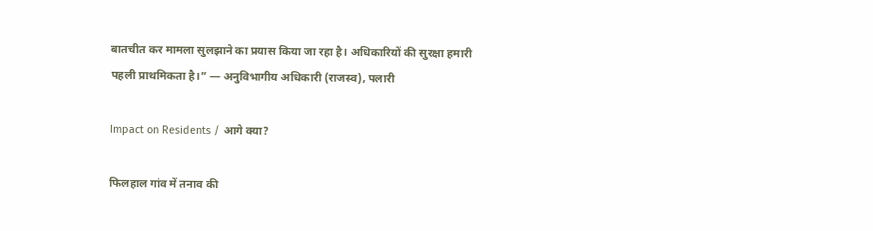बातचीत कर मामला सुलझाने का प्रयास किया जा रहा है। अधिकारियों की सुरक्षा हमारी पहली प्राथमिकता है।” — अनुविभागीय अधिकारी (राजस्व), पलारी

Impact on Residents / आगे क्या?

फिलहाल गांव में तनाव की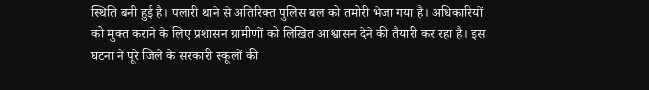स्थिति बनी हुई है। पलारी थाने से अतिरिक्त पुलिस बल को तमोरी भेजा गया है। अधिकारियों को मुक्त कराने के लिए प्रशासन ग्रामीणों को लिखित आश्वासन देने की तैयारी कर रहा है। इस घटना ने पूरे जिले के सरकारी स्कूलों की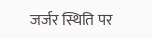जर्जर स्थिति पर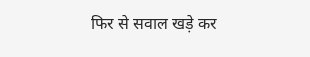फिर से सवाल खड़े कर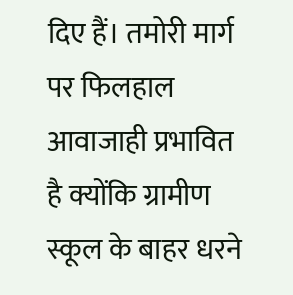दिए हैं। तमोरी मार्ग पर फिलहाल आवाजाही प्रभावित है क्योंकि ग्रामीण स्कूल के बाहर धरने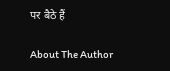पर बैठे हैं

About The Author